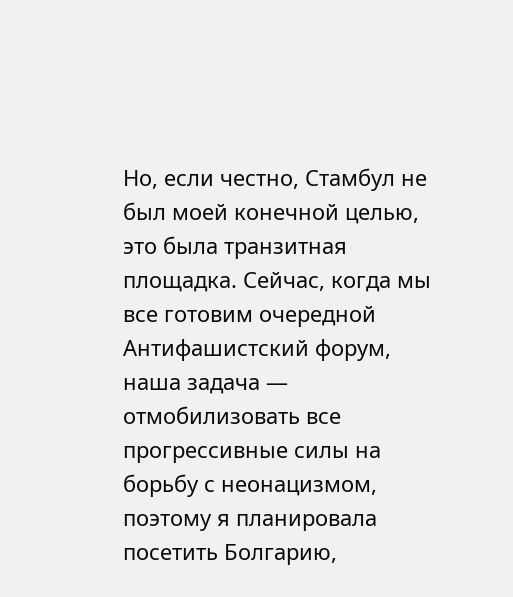Но, если честно, Стамбул не был моей конечной целью, это была транзитная площадка. Сейчас, когда мы все готовим очередной Антифашистский форум, наша задача — отмобилизовать все прогрессивные силы на борьбу с неонацизмом, поэтому я планировала посетить Болгарию,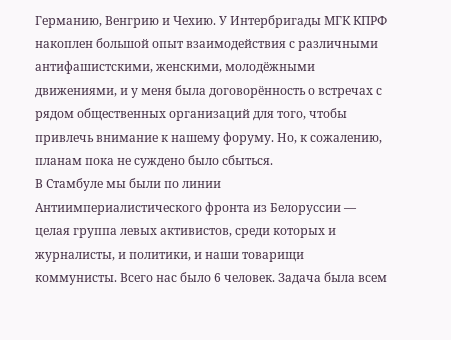Германию, Венгрию и Чехию. У Интербригады МГК КПРФ накоплен большой опыт взаимодействия с различными антифашистскими, женскими, молодёжными движениями, и у меня была договорённость о встречах с рядом общественных организаций для того, чтобы привлечь внимание к нашему форуму. Но, к сожалению, планам пока не суждено было сбыться.
В Стамбуле мы были по линии Антиимпериалистического фронта из Белоруссии — целая группа левых активистов, среди которых и журналисты, и политики, и наши товарищи коммунисты. Всего нас было 6 человек. Задача была всем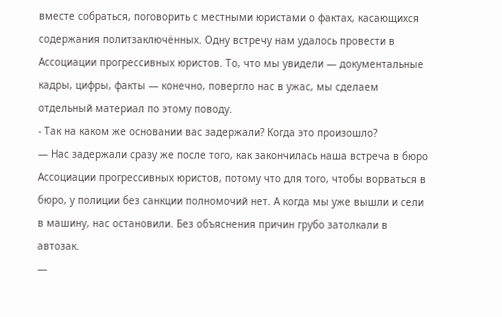вместе собраться, поговорить с местными юристами о фактах, касающихся содержания политзаключённых. Одну встречу нам удалось провести в Ассоциации прогрессивных юристов. То, что мы увидели — документальные кадры, цифры, факты — конечно, повергло нас в ужас, мы сделаем отдельный материал по этому поводу.
- Так на каком же основании вас задержали? Когда это произошло?
— Нас задержали сразу же после того, как закончилась наша встреча в бюро Ассоциации прогрессивных юристов, потому что для того, чтобы ворваться в бюро, у полиции без санкции полномочий нет. А когда мы уже вышли и сели в машину, нас остановили. Без объяснения причин грубо затолкали в автозак.
—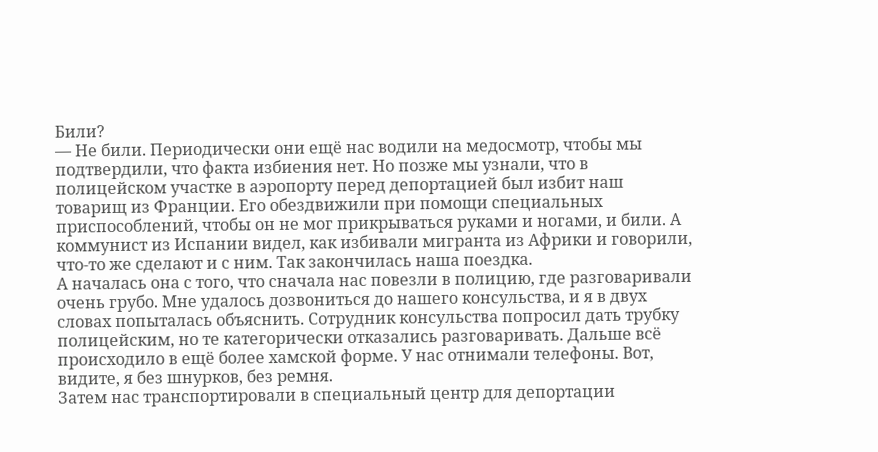Били?
— Не били. Периодически они ещё нас водили на медосмотр, чтобы мы подтвердили, что факта избиения нет. Но позже мы узнали, что в полицейском участке в аэропорту перед депортацией был избит наш товарищ из Франции. Его обездвижили при помощи специальных приспособлений, чтобы он не мог прикрываться руками и ногами, и били. А коммунист из Испании видел, как избивали мигранта из Африки и говорили, что-то же сделают и с ним. Так закончилась наша поездка.
А началась она с того, что сначала нас повезли в полицию, где разговаривали очень грубо. Мне удалось дозвониться до нашего консульства, и я в двух словах попыталась объяснить. Сотрудник консульства попросил дать трубку полицейским, но те категорически отказались разговаривать. Дальше всё происходило в ещё более хамской форме. У нас отнимали телефоны. Вот, видите, я без шнурков, без ремня.
Затем нас транспортировали в специальный центр для депортации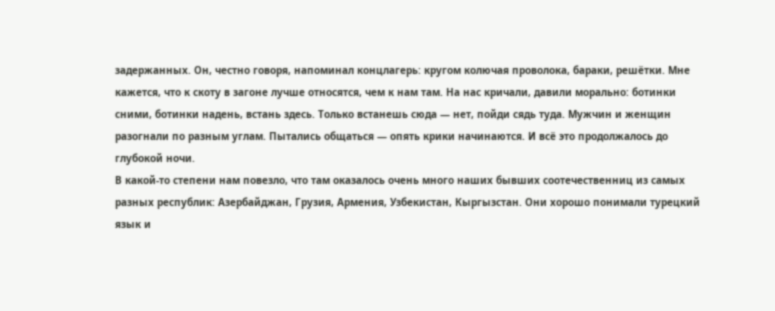задержанных. Он, честно говоря, напоминал концлагерь: кругом колючая проволока, бараки, решётки. Мне кажется, что к скоту в загоне лучше относятся, чем к нам там. На нас кричали, давили морально: ботинки сними, ботинки надень, встань здесь. Только встанешь сюда — нет, пойди сядь туда. Мужчин и женщин разогнали по разным углам. Пытались общаться — опять крики начинаются. И всё это продолжалось до глубокой ночи.
В какой-то степени нам повезло, что там оказалось очень много наших бывших соотечественниц из самых разных республик: Азербайджан, Грузия, Армения, Узбекистан, Кыргызстан. Они хорошо понимали турецкий язык и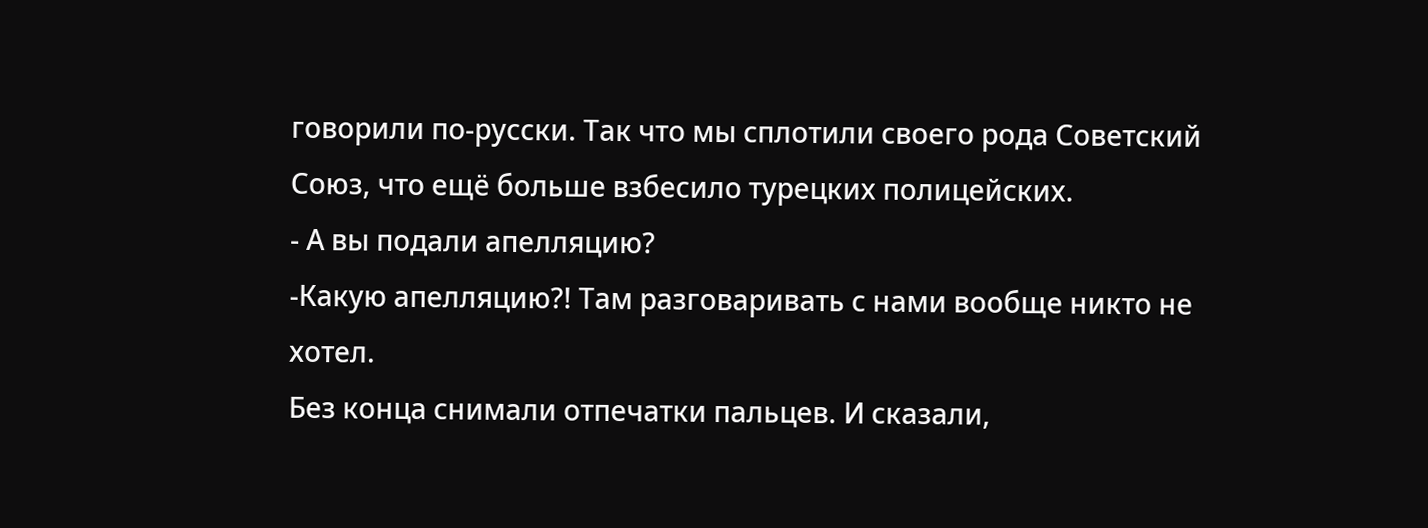говорили по-русски. Так что мы сплотили своего рода Советский Союз, что ещё больше взбесило турецких полицейских.
- А вы подали апелляцию?
-Какую апелляцию?! Там разговаривать с нами вообще никто не хотел.
Без конца снимали отпечатки пальцев. И сказали,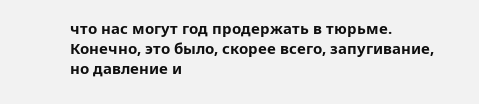что нас могут год продержать в тюрьме. Конечно, это было, скорее всего, запугивание, но давление и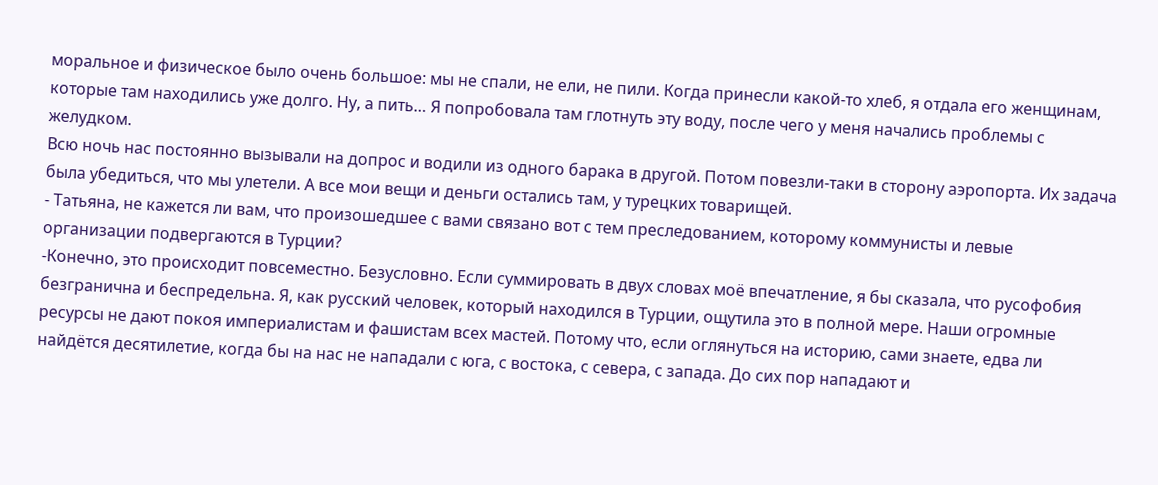моральное и физическое было очень большое: мы не спали, не ели, не пили. Когда принесли какой-то хлеб, я отдала его женщинам, которые там находились уже долго. Ну, а пить… Я попробовала там глотнуть эту воду, после чего у меня начались проблемы с желудком.
Всю ночь нас постоянно вызывали на допрос и водили из одного барака в другой. Потом повезли-таки в сторону аэропорта. Их задача была убедиться, что мы улетели. А все мои вещи и деньги остались там, у турецких товарищей.
- Татьяна, не кажется ли вам, что произошедшее с вами связано вот с тем преследованием, которому коммунисты и левые организации подвергаются в Турции?
-Конечно, это происходит повсеместно. Безусловно. Если суммировать в двух словах моё впечатление, я бы сказала, что русофобия безгранична и беспредельна. Я, как русский человек, который находился в Турции, ощутила это в полной мере. Наши огромные ресурсы не дают покоя империалистам и фашистам всех мастей. Потому что, если оглянуться на историю, сами знаете, едва ли найдётся десятилетие, когда бы на нас не нападали с юга, с востока, с севера, с запада. До сих пор нападают и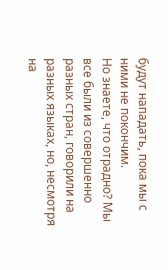будут нападать, пока мы с ними не покончим.
Но знаете, что отрадно? Мы все были из совершенно разных стран, говорили на разных языках, но, несмотря на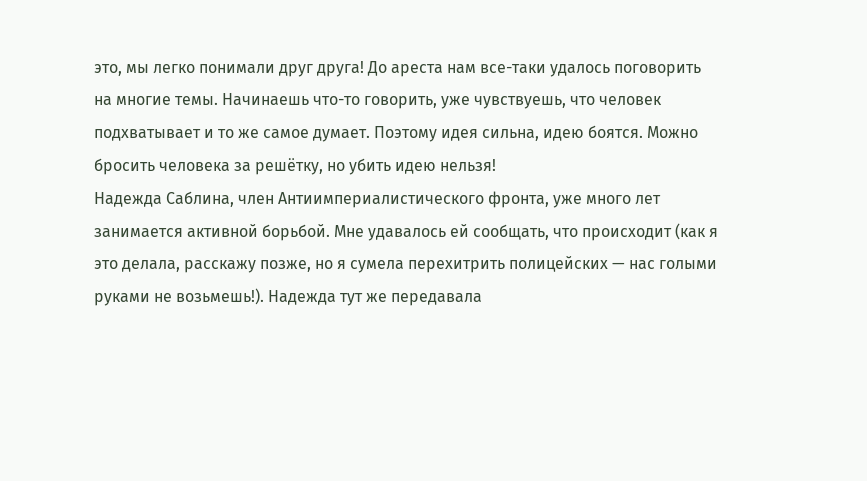это, мы легко понимали друг друга! До ареста нам все-таки удалось поговорить на многие темы. Начинаешь что-то говорить, уже чувствуешь, что человек подхватывает и то же самое думает. Поэтому идея сильна, идею боятся. Можно бросить человека за решётку, но убить идею нельзя!
Надежда Саблина, член Антиимпериалистического фронта, уже много лет занимается активной борьбой. Мне удавалось ей сообщать, что происходит (как я это делала, расскажу позже, но я сумела перехитрить полицейских — нас голыми руками не возьмешь!). Надежда тут же передавала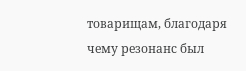товарищам, благодаря чему резонанс был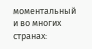моментальный и во многих странах: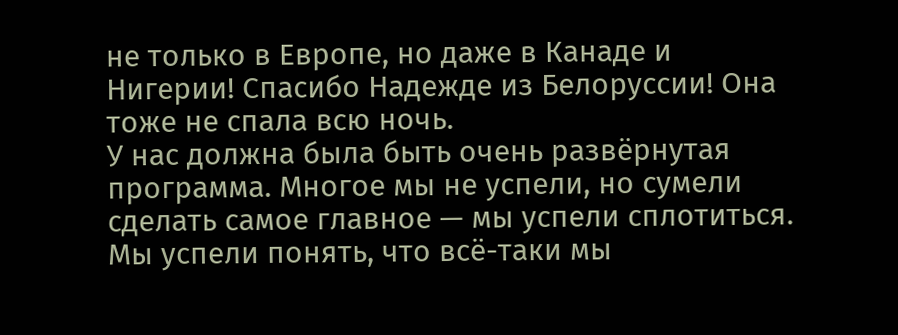не только в Европе, но даже в Канаде и Нигерии! Спасибо Надежде из Белоруссии! Она тоже не спала всю ночь.
У нас должна была быть очень развёрнутая программа. Многое мы не успели, но сумели сделать самое главное — мы успели сплотиться. Мы успели понять, что всё-таки мы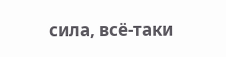сила, всё-таки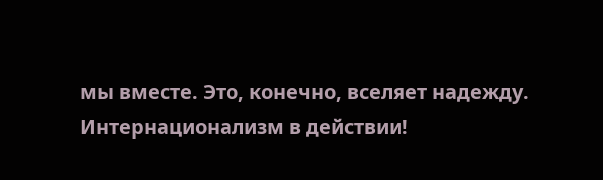мы вместе. Это, конечно, вселяет надежду. Интернационализм в действии!